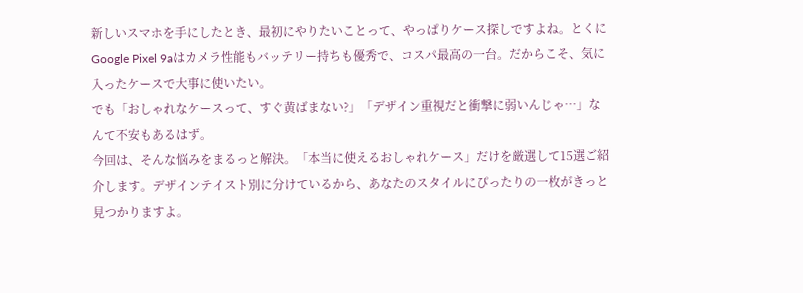新しいスマホを手にしたとき、最初にやりたいことって、やっぱりケース探しですよね。とくにGoogle Pixel 9aはカメラ性能もバッテリー持ちも優秀で、コスパ最高の一台。だからこそ、気に入ったケースで大事に使いたい。
でも「おしゃれなケースって、すぐ黄ばまない?」「デザイン重視だと衝撃に弱いんじゃ…」なんて不安もあるはず。
今回は、そんな悩みをまるっと解決。「本当に使えるおしゃれケース」だけを厳選して15選ご紹介します。デザインテイスト別に分けているから、あなたのスタイルにぴったりの一枚がきっと見つかりますよ。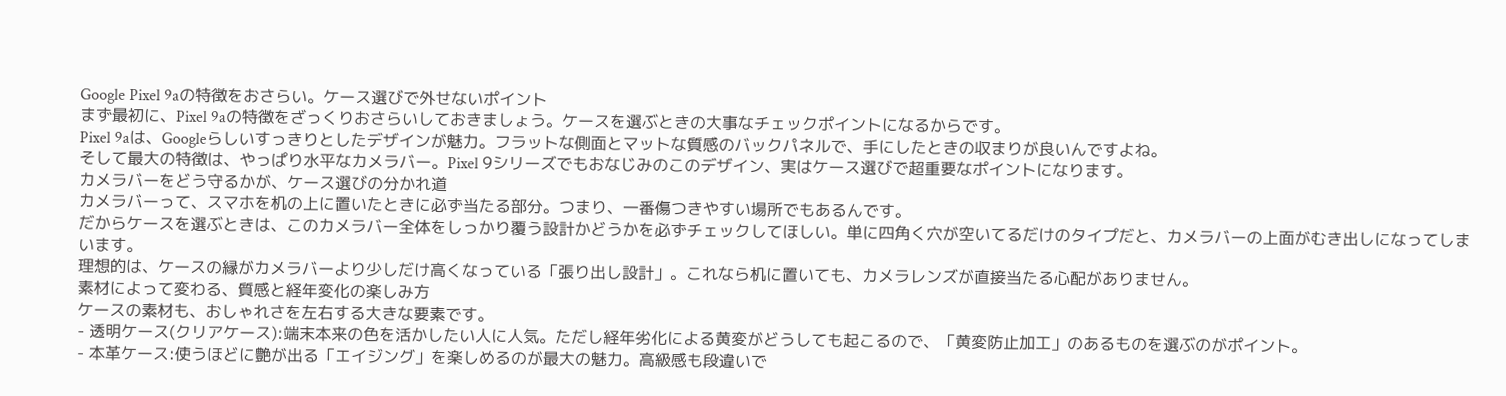Google Pixel 9aの特徴をおさらい。ケース選びで外せないポイント
まず最初に、Pixel 9aの特徴をざっくりおさらいしておきましょう。ケースを選ぶときの大事なチェックポイントになるからです。
Pixel 9aは、Googleらしいすっきりとしたデザインが魅力。フラットな側面とマットな質感のバックパネルで、手にしたときの収まりが良いんですよね。
そして最大の特徴は、やっぱり水平なカメラバー。Pixel 9シリーズでもおなじみのこのデザイン、実はケース選びで超重要なポイントになります。
カメラバーをどう守るかが、ケース選びの分かれ道
カメラバーって、スマホを机の上に置いたときに必ず当たる部分。つまり、一番傷つきやすい場所でもあるんです。
だからケースを選ぶときは、このカメラバー全体をしっかり覆う設計かどうかを必ずチェックしてほしい。単に四角く穴が空いてるだけのタイプだと、カメラバーの上面がむき出しになってしまいます。
理想的は、ケースの縁がカメラバーより少しだけ高くなっている「張り出し設計」。これなら机に置いても、カメラレンズが直接当たる心配がありません。
素材によって変わる、質感と経年変化の楽しみ方
ケースの素材も、おしゃれさを左右する大きな要素です。
- 透明ケース(クリアケース):端末本来の色を活かしたい人に人気。ただし経年劣化による黄変がどうしても起こるので、「黄変防止加工」のあるものを選ぶのがポイント。
- 本革ケース:使うほどに艶が出る「エイジング」を楽しめるのが最大の魅力。高級感も段違いで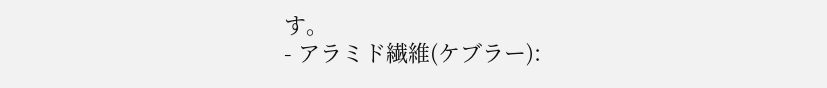す。
- アラミド繊維(ケブラー):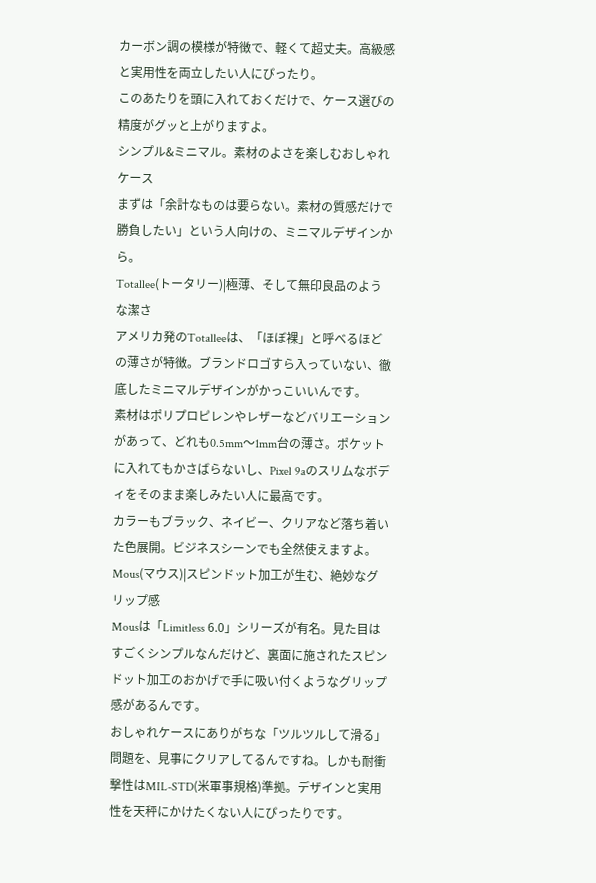カーボン調の模様が特徴で、軽くて超丈夫。高級感と実用性を両立したい人にぴったり。
このあたりを頭に入れておくだけで、ケース選びの精度がグッと上がりますよ。
シンプル&ミニマル。素材のよさを楽しむおしゃれケース
まずは「余計なものは要らない。素材の質感だけで勝負したい」という人向けの、ミニマルデザインから。
Totallee(トータリー)|極薄、そして無印良品のような潔さ
アメリカ発のTotalleeは、「ほぼ裸」と呼べるほどの薄さが特徴。ブランドロゴすら入っていない、徹底したミニマルデザインがかっこいいんです。
素材はポリプロピレンやレザーなどバリエーションがあって、どれも0.5mm〜1mm台の薄さ。ポケットに入れてもかさばらないし、Pixel 9aのスリムなボディをそのまま楽しみたい人に最高です。
カラーもブラック、ネイビー、クリアなど落ち着いた色展開。ビジネスシーンでも全然使えますよ。
Mous(マウス)|スピンドット加工が生む、絶妙なグリップ感
Mousは「Limitless 6.0」シリーズが有名。見た目はすごくシンプルなんだけど、裏面に施されたスピンドット加工のおかげで手に吸い付くようなグリップ感があるんです。
おしゃれケースにありがちな「ツルツルして滑る」問題を、見事にクリアしてるんですね。しかも耐衝撃性はMIL-STD(米軍事規格)準拠。デザインと実用性を天秤にかけたくない人にぴったりです。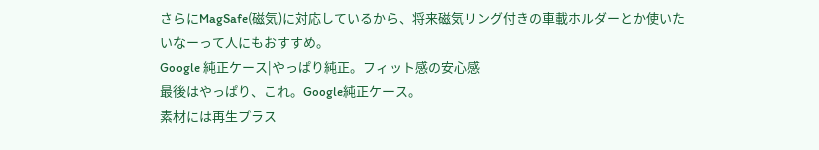さらにMagSafe(磁気)に対応しているから、将来磁気リング付きの車載ホルダーとか使いたいなーって人にもおすすめ。
Google 純正ケース|やっぱり純正。フィット感の安心感
最後はやっぱり、これ。Google純正ケース。
素材には再生プラス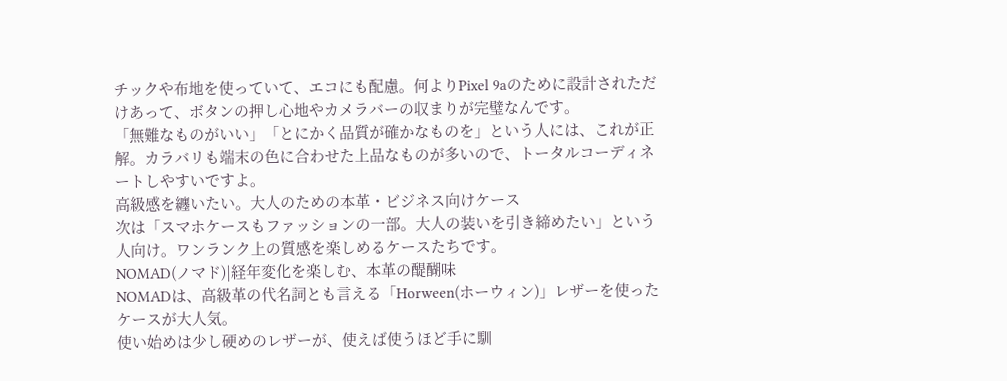チックや布地を使っていて、エコにも配慮。何よりPixel 9aのために設計されただけあって、ボタンの押し心地やカメラバーの収まりが完璧なんです。
「無難なものがいい」「とにかく品質が確かなものを」という人には、これが正解。カラバリも端末の色に合わせた上品なものが多いので、トータルコーディネートしやすいですよ。
高級感を纏いたい。大人のための本革・ビジネス向けケース
次は「スマホケースもファッションの一部。大人の装いを引き締めたい」という人向け。ワンランク上の質感を楽しめるケースたちです。
NOMAD(ノマド)|経年変化を楽しむ、本革の醍醐味
NOMADは、高級革の代名詞とも言える「Horween(ホーウィン)」レザーを使ったケースが大人気。
使い始めは少し硬めのレザーが、使えば使うほど手に馴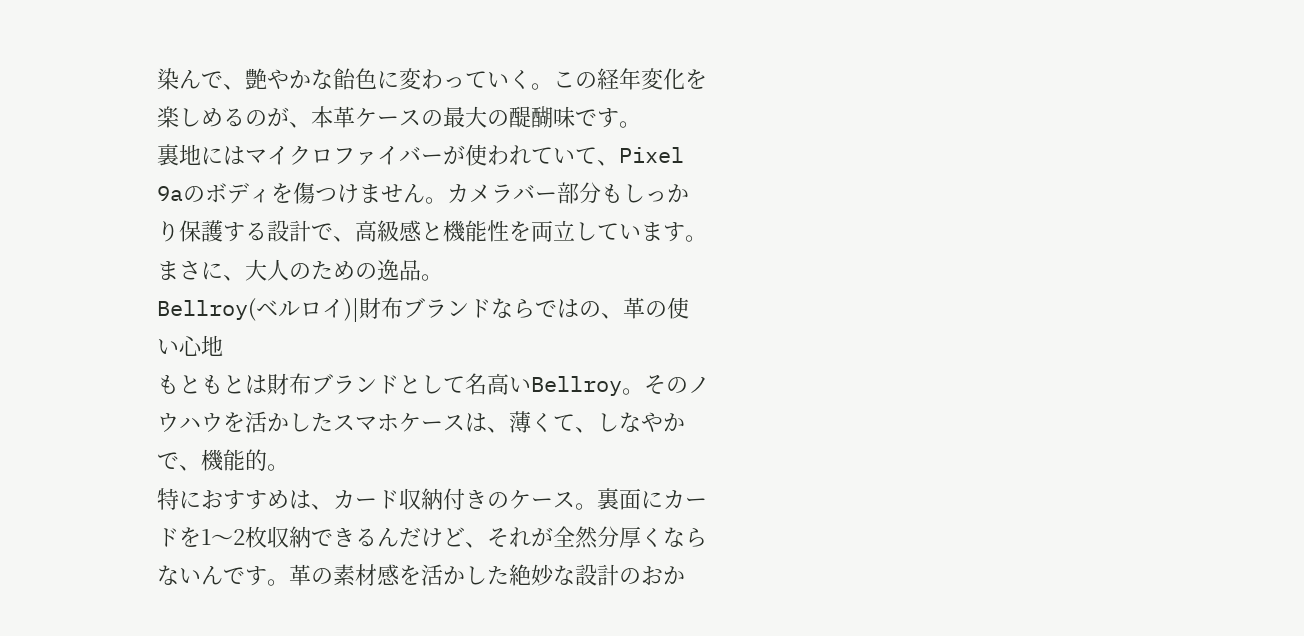染んで、艶やかな飴色に変わっていく。この経年変化を楽しめるのが、本革ケースの最大の醍醐味です。
裏地にはマイクロファイバーが使われていて、Pixel 9aのボディを傷つけません。カメラバー部分もしっかり保護する設計で、高級感と機能性を両立しています。まさに、大人のための逸品。
Bellroy(ベルロイ)|財布ブランドならではの、革の使い心地
もともとは財布ブランドとして名高いBellroy。そのノウハウを活かしたスマホケースは、薄くて、しなやかで、機能的。
特におすすめは、カード収納付きのケース。裏面にカードを1〜2枚収納できるんだけど、それが全然分厚くならないんです。革の素材感を活かした絶妙な設計のおか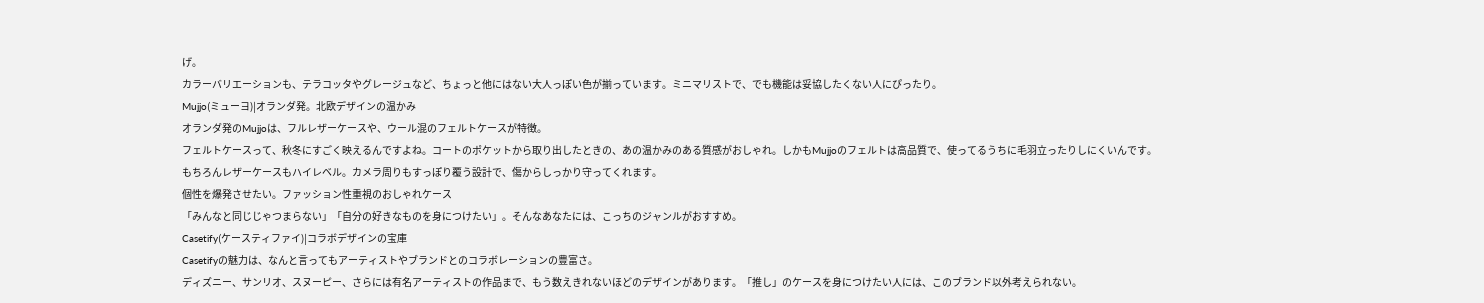げ。
カラーバリエーションも、テラコッタやグレージュなど、ちょっと他にはない大人っぽい色が揃っています。ミニマリストで、でも機能は妥協したくない人にぴったり。
Mujjo(ミューヨ)|オランダ発。北欧デザインの温かみ
オランダ発のMujjoは、フルレザーケースや、ウール混のフェルトケースが特徴。
フェルトケースって、秋冬にすごく映えるんですよね。コートのポケットから取り出したときの、あの温かみのある質感がおしゃれ。しかもMujjoのフェルトは高品質で、使ってるうちに毛羽立ったりしにくいんです。
もちろんレザーケースもハイレベル。カメラ周りもすっぽり覆う設計で、傷からしっかり守ってくれます。
個性を爆発させたい。ファッション性重視のおしゃれケース
「みんなと同じじゃつまらない」「自分の好きなものを身につけたい」。そんなあなたには、こっちのジャンルがおすすめ。
Casetify(ケースティファイ)|コラボデザインの宝庫
Casetifyの魅力は、なんと言ってもアーティストやブランドとのコラボレーションの豊富さ。
ディズニー、サンリオ、スヌーピー、さらには有名アーティストの作品まで、もう数えきれないほどのデザインがあります。「推し」のケースを身につけたい人には、このブランド以外考えられない。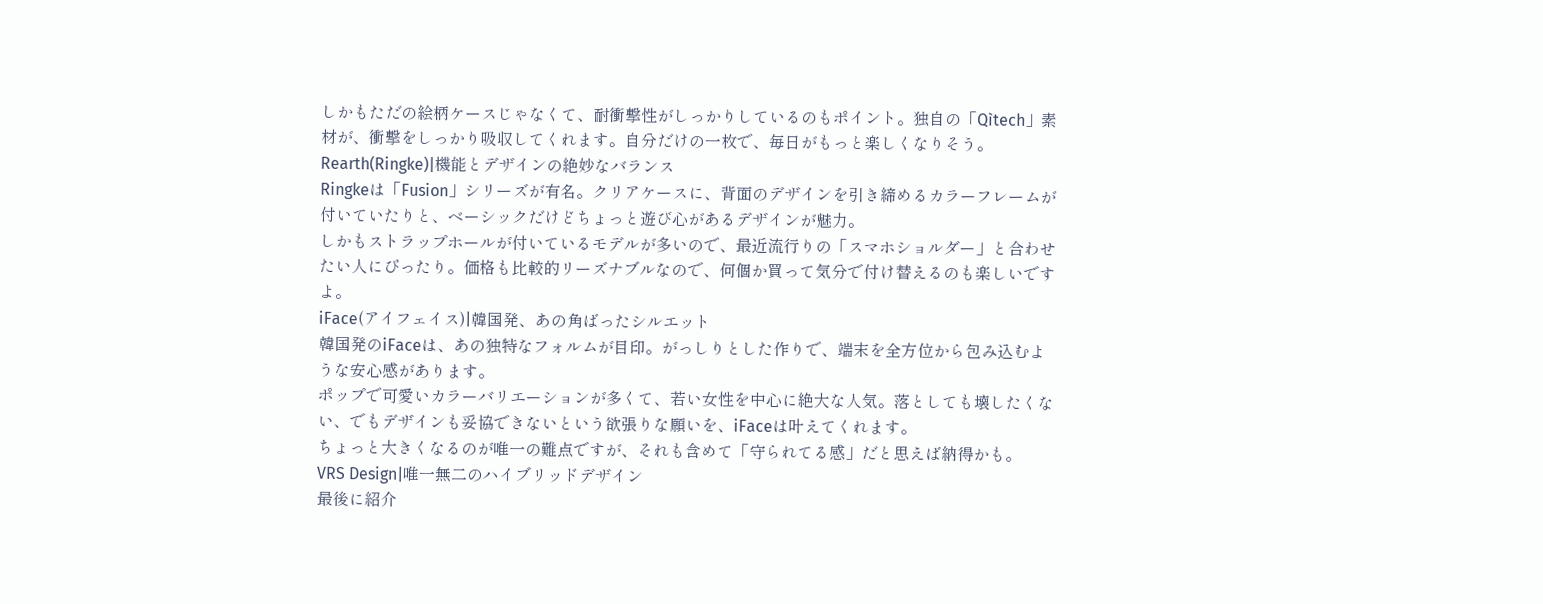しかもただの絵柄ケースじゃなくて、耐衝撃性がしっかりしているのもポイント。独自の「Qìtech」素材が、衝撃をしっかり吸収してくれます。自分だけの一枚で、毎日がもっと楽しくなりそう。
Rearth(Ringke)|機能とデザインの絶妙なバランス
Ringkeは「Fusion」シリーズが有名。クリアケースに、背面のデザインを引き締めるカラーフレームが付いていたりと、ベーシックだけどちょっと遊び心があるデザインが魅力。
しかもストラップホールが付いているモデルが多いので、最近流行りの「スマホショルダー」と合わせたい人にぴったり。価格も比較的リーズナブルなので、何個か買って気分で付け替えるのも楽しいですよ。
iFace(アイフェイス)|韓国発、あの角ばったシルエット
韓国発のiFaceは、あの独特なフォルムが目印。がっしりとした作りで、端末を全方位から包み込むような安心感があります。
ポップで可愛いカラーバリエーションが多くて、若い女性を中心に絶大な人気。落としても壊したくない、でもデザインも妥協できないという欲張りな願いを、iFaceは叶えてくれます。
ちょっと大きくなるのが唯一の難点ですが、それも含めて「守られてる感」だと思えば納得かも。
VRS Design|唯一無二のハイブリッドデザイン
最後に紹介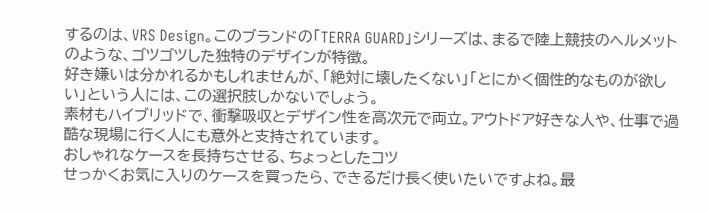するのは、VRS Design。このブランドの「TERRA GUARD」シリーズは、まるで陸上競技のヘルメットのような、ゴツゴツした独特のデザインが特徴。
好き嫌いは分かれるかもしれませんが、「絶対に壊したくない」「とにかく個性的なものが欲しい」という人には、この選択肢しかないでしょう。
素材もハイブリッドで、衝撃吸収とデザイン性を高次元で両立。アウトドア好きな人や、仕事で過酷な現場に行く人にも意外と支持されています。
おしゃれなケースを長持ちさせる、ちょっとしたコツ
せっかくお気に入りのケースを買ったら、できるだけ長く使いたいですよね。最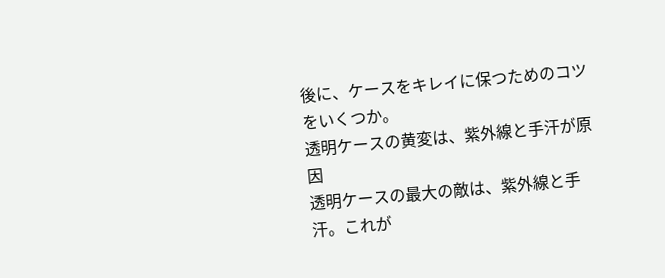後に、ケースをキレイに保つためのコツをいくつか。
透明ケースの黄変は、紫外線と手汗が原因
透明ケースの最大の敵は、紫外線と手汗。これが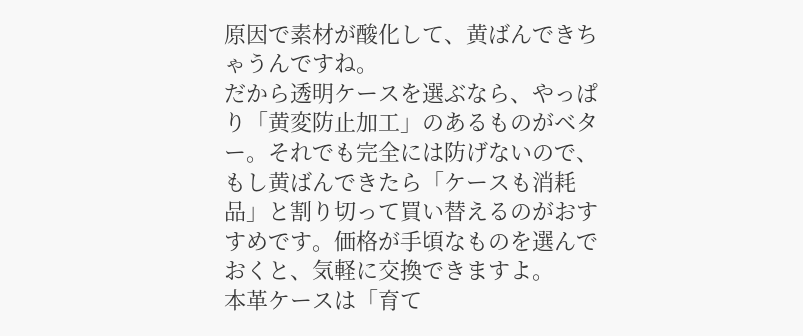原因で素材が酸化して、黄ばんできちゃうんですね。
だから透明ケースを選ぶなら、やっぱり「黄変防止加工」のあるものがベター。それでも完全には防げないので、もし黄ばんできたら「ケースも消耗品」と割り切って買い替えるのがおすすめです。価格が手頃なものを選んでおくと、気軽に交換できますよ。
本革ケースは「育て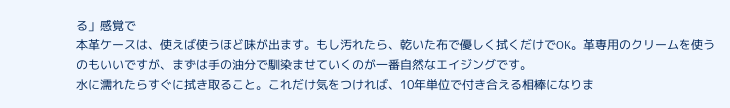る」感覚で
本革ケースは、使えば使うほど味が出ます。もし汚れたら、乾いた布で優しく拭くだけでOK。革専用のクリームを使うのもいいですが、まずは手の油分で馴染ませていくのが一番自然なエイジングです。
水に濡れたらすぐに拭き取ること。これだけ気をつければ、10年単位で付き合える相棒になりま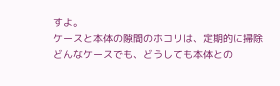すよ。
ケースと本体の隙間のホコリは、定期的に掃除
どんなケースでも、どうしても本体との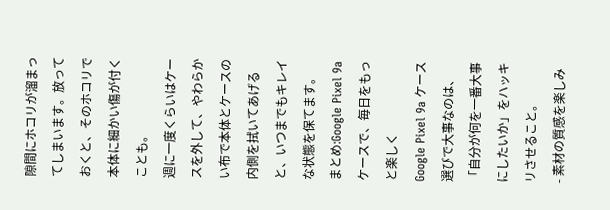隙間にホコリが溜まってしまいます。放っておくと、そのホコリで本体に細かい傷が付くことも。
週に一度くらいはケースを外して、やわらかい布で本体とケースの内側を拭いてあげると、いつまでもキレイな状態を保てます。
まとめ:Google Pixel 9a ケースで、毎日をもっと楽しく
Google Pixel 9a ケース選びで大事なのは、「自分が何を一番大事にしたいか」をハッキリさせること。
- 素材の質感を楽しみ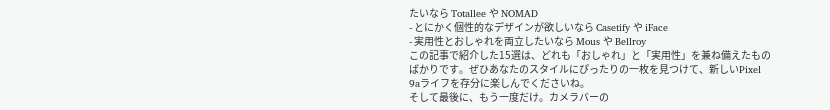たいなら Totallee や NOMAD
- とにかく個性的なデザインが欲しいなら Casetify や iFace
- 実用性とおしゃれを両立したいなら Mous や Bellroy
この記事で紹介した15選は、どれも「おしゃれ」と「実用性」を兼ね備えたものばかりです。ぜひあなたのスタイルにぴったりの一枚を見つけて、新しいPixel 9aライフを存分に楽しんでくださいね。
そして最後に、もう一度だけ。カメラバーの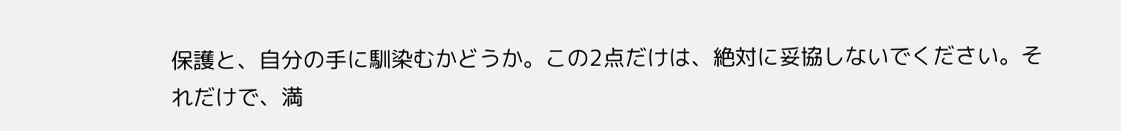保護と、自分の手に馴染むかどうか。この2点だけは、絶対に妥協しないでください。それだけで、満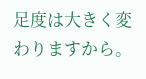足度は大きく変わりますから。